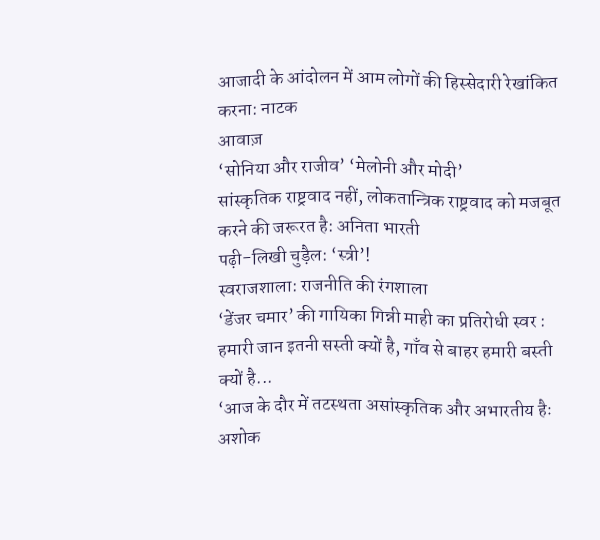आजादी के आंदोलन में आम लोगों की हिस्सेदारी रेखांकित करना: नाटक
आवाज़
‘सोनिया और राजीव’ ‘मेलोनी और मोदी’
सांस्कृतिक राष्ट्रवाद नहीं, लोकतान्त्रिक राष्ट्रवाद को मजबूत करने की जरूरत है: अनिता भारती
पढ़ी-लिखी चुड़ैल: ‘स्त्री’!
स्वराजशाला: राजनीति की रंगशाला
‘डेंजर चमार’ की गायिका गिन्नी माही का प्रतिरोधी स्वर : हमारी जान इतनी सस्ती क्यों है, गाँव से बाहर हमारी बस्ती क्यों है...
‘आज के दौर में तटस्थता असांस्कृतिक और अभारतीय हैः अशोक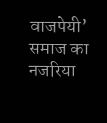वाजपेयी’
समाज का नजरिया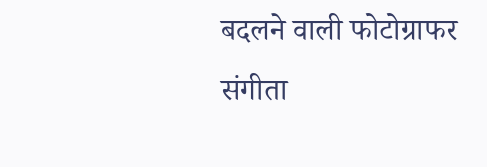बदलने वाली फोटोग्राफर संगीता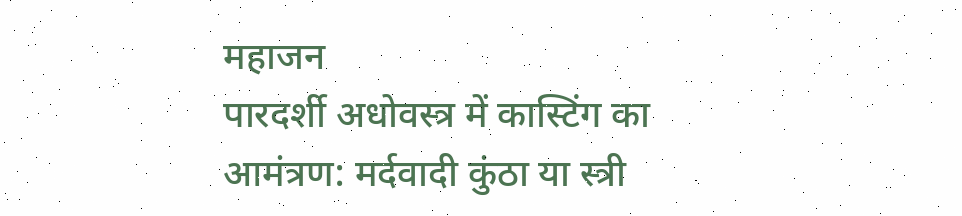महाजन
पारदर्शी अधोवस्त्र में कास्टिंग का आमंत्रण: मर्दवादी कुंठा या स्त्री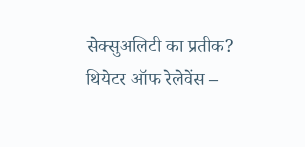सेक्सुअलिटी का प्रतीक?
थियेटर ऑफ रेलेवेंस –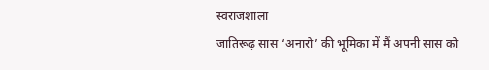स्वराजशाला
जातिरूढ़ सास ‘अनारो’ की भूमिका में मैं अपनी सास को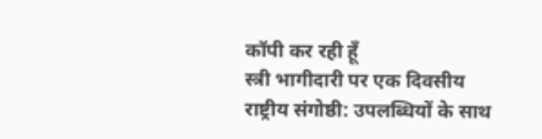कॉपी कर रही हूँ
स्त्री भागीदारी पर एक दिवसीय राष्ट्रीय संगोष्ठी: उपलब्धियों के साथ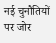नई चुनौतियों पर जोर